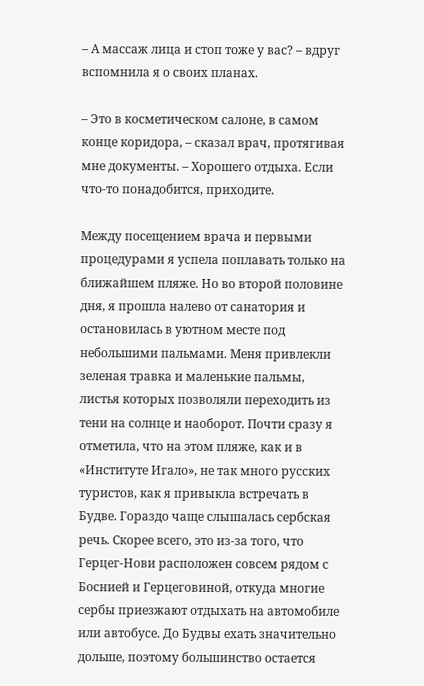– А массаж лица и стоп тоже у вас? – вдруг вспомнила я о своих планах.

– Это в косметическом салоне, в самом конце коридора, – сказал врач, протягивая мне документы. – Хорошего отдыха. Если что-то понадобится, приходите.

Между посещением врача и первыми процедурами я успела поплавать только на ближайшем пляже. Но во второй половине дня, я прошла налево от санатория и остановилась в уютном месте под небольшими пальмами. Меня привлекли зеленая травка и маленькие пальмы, листья которых позволяли переходить из тени на солнце и наоборот. Почти сразу я отметила, что на этом пляже, как и в «Институте Игало», не так много русских туристов, как я привыкла встречать в Будве. Гораздо чаще слышалась сербская речь. Скорее всего, это из-за того, что Герцег-Нови расположен совсем рядом с Боснией и Герцеговиной, откуда многие сербы приезжают отдыхать на автомобиле или автобусе. До Будвы ехать значительно дольше, поэтому большинство остается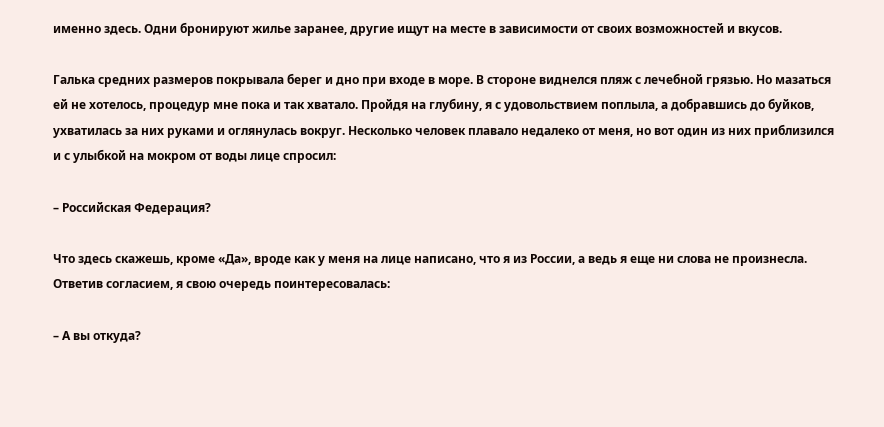именно здесь. Одни бронируют жилье заранее, другие ищут на месте в зависимости от своих возможностей и вкусов.

Галька средних размеров покрывала берег и дно при входе в море. В стороне виднелся пляж с лечебной грязью. Но мазаться ей не хотелось, процедур мне пока и так хватало. Пройдя на глубину, я с удовольствием поплыла, а добравшись до буйков, ухватилась за них руками и оглянулась вокруг. Несколько человек плавало недалеко от меня, но вот один из них приблизился и с улыбкой на мокром от воды лице спросил:

– Российская Федерация?

Что здесь скажешь, кроме «Да», вроде как у меня на лице написано, что я из России, а ведь я еще ни слова не произнесла. Ответив согласием, я свою очередь поинтересовалась:

– А вы откуда?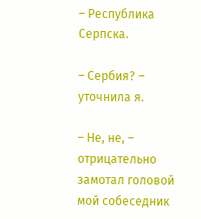– Республика Серпска.

– Сербия? – уточнила я.

– Не, не, – отрицательно замотал головой мой собеседник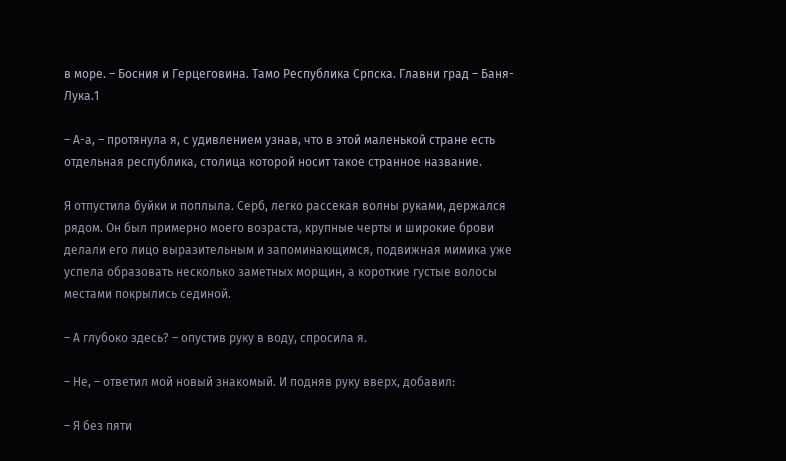в море. – Босния и Герцеговина. Тамо Республика Српска. Главни град – Баня-Лука.1

– А-а, – протянула я, с удивлением узнав, что в этой маленькой стране есть отдельная республика, столица которой носит такое странное название.

Я отпустила буйки и поплыла. Серб, легко рассекая волны руками, держался рядом. Он был примерно моего возраста, крупные черты и широкие брови делали его лицо выразительным и запоминающимся, подвижная мимика уже успела образовать несколько заметных морщин, а короткие густые волосы местами покрылись сединой.

– А глубоко здесь? – опустив руку в воду, спросила я.

– Не, – ответил мой новый знакомый. И подняв руку вверх, добавил:

– Я без пяти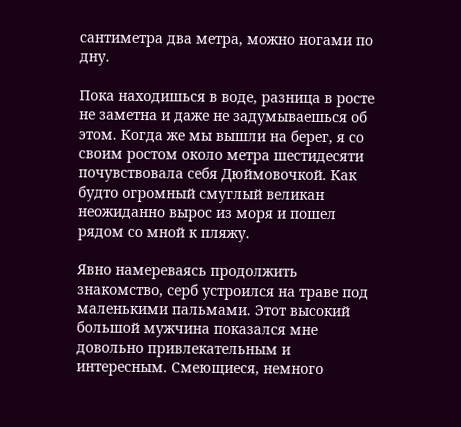сантиметра два метра, можно ногами по дну.

Пока находишься в воде, разница в росте не заметна и даже не задумываешься об этом. Когда же мы вышли на берег, я со своим ростом около метра шестидесяти почувствовала себя Дюймовочкой. Как будто огромный смуглый великан неожиданно вырос из моря и пошел рядом со мной к пляжу.

Явно намереваясь продолжить знакомство, серб устроился на траве под маленькими пальмами. Этот высокий большой мужчина показался мне довольно привлекательным и интересным. Смеющиеся, немного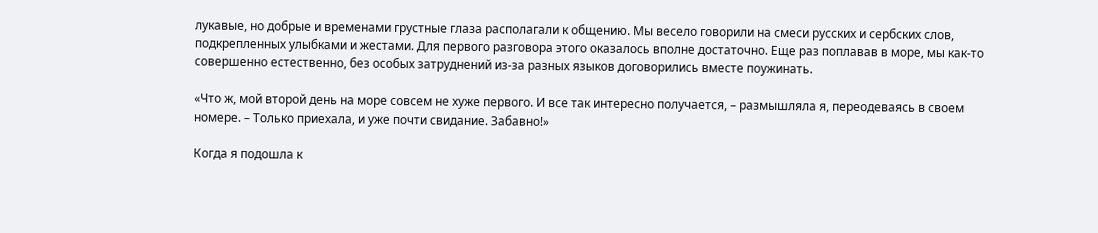лукавые, но добрые и временами грустные глаза располагали к общению. Мы весело говорили на смеси русских и сербских слов, подкрепленных улыбками и жестами. Для первого разговора этого оказалось вполне достаточно. Еще раз поплавав в море, мы как-то совершенно естественно, без особых затруднений из-за разных языков договорились вместе поужинать.

«Что ж, мой второй день на море совсем не хуже первого. И все так интересно получается, – размышляла я, переодеваясь в своем номере. – Только приехала, и уже почти свидание. Забавно!»

Когда я подошла к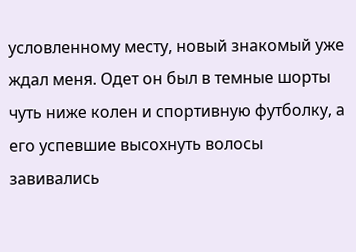условленному месту, новый знакомый уже ждал меня. Одет он был в темные шорты чуть ниже колен и спортивную футболку, а его успевшие высохнуть волосы завивались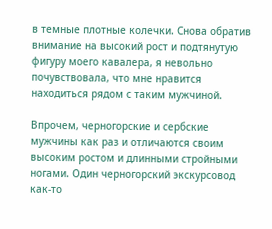в темные плотные колечки. Снова обратив внимание на высокий рост и подтянутую фигуру моего кавалера, я невольно почувствовала, что мне нравится находиться рядом с таким мужчиной.

Впрочем, черногорские и сербские мужчины как раз и отличаются своим высоким ростом и длинными стройными ногами. Один черногорский экскурсовод как-то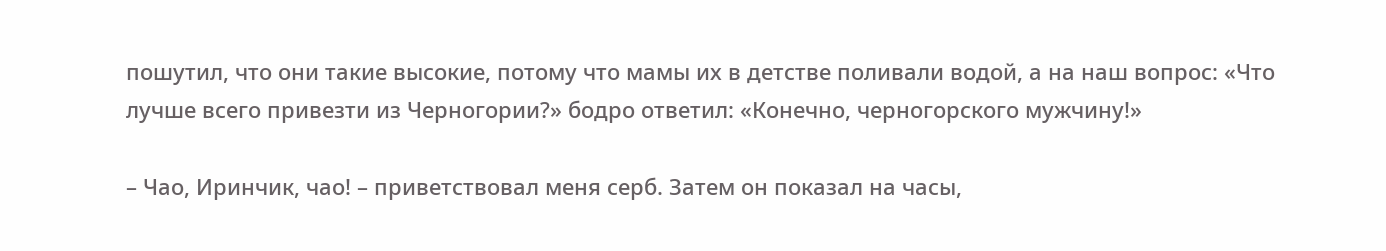пошутил, что они такие высокие, потому что мамы их в детстве поливали водой, а на наш вопрос: «Что лучше всего привезти из Черногории?» бодро ответил: «Конечно, черногорского мужчину!»

– Чао, Иринчик, чао! – приветствовал меня серб. Затем он показал на часы,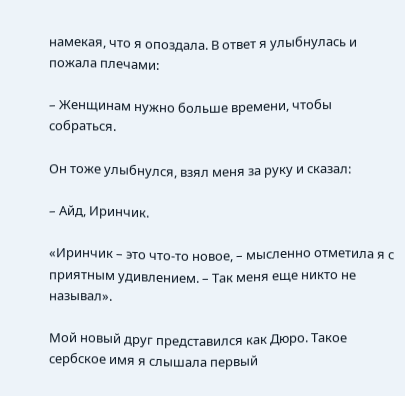намекая, что я опоздала. В ответ я улыбнулась и пожала плечами:

– Женщинам нужно больше времени, чтобы собраться.

Он тоже улыбнулся, взял меня за руку и сказал:

– Айд, Иринчик.

«Иринчик – это что-то новое, – мысленно отметила я с приятным удивлением. – Так меня еще никто не называл».

Мой новый друг представился как Дюро. Такое сербское имя я слышала первый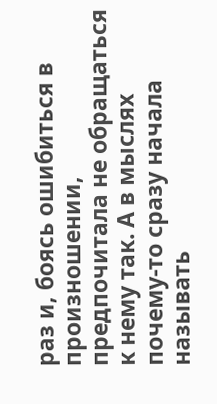раз и, боясь ошибиться в произношении, предпочитала не обращаться к нему так. А в мыслях почему-то сразу начала называть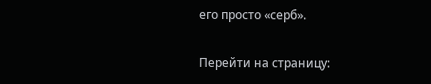его просто «серб».

Перейти на страницу: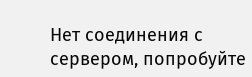Нет соединения с сервером, попробуйте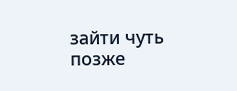зайти чуть позже